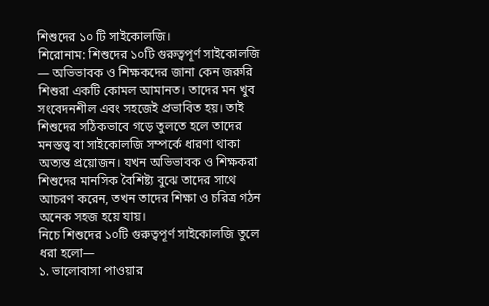শিশুদের ১০ টি সাইকোলজি।
শিরোনাম: শিশুদের ১০টি গুরুত্বপূর্ণ সাইকোলজি — অভিভাবক ও শিক্ষকদের জানা কেন জরুরি
শিশুরা একটি কোমল আমানত। তাদের মন খুব সংবেদনশীল এবং সহজেই প্রভাবিত হয়। তাই শিশুদের সঠিকভাবে গড়ে তুলতে হলে তাদের মনস্তত্ত্ব বা সাইকোলজি সম্পর্কে ধারণা থাকা অত্যন্ত প্রয়োজন। যখন অভিভাবক ও শিক্ষকরা শিশুদের মানসিক বৈশিষ্ট্য বুঝে তাদের সাথে আচরণ করেন, তখন তাদের শিক্ষা ও চরিত্র গঠন অনেক সহজ হয়ে যায়।
নিচে শিশুদের ১০টি গুরুত্বপূর্ণ সাইকোলজি তুলে ধরা হলো—
১. ভালোবাসা পাওয়ার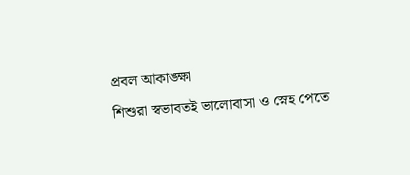প্রবল আকাঙ্ক্ষা
শিশুরা স্বভাবতই ভালোবাসা ও স্নেহ পেতে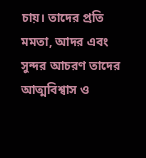চায়। তাদের প্রতি মমতা, আদর এবং সুন্দর আচরণ তাদের আত্মবিশ্বাস ও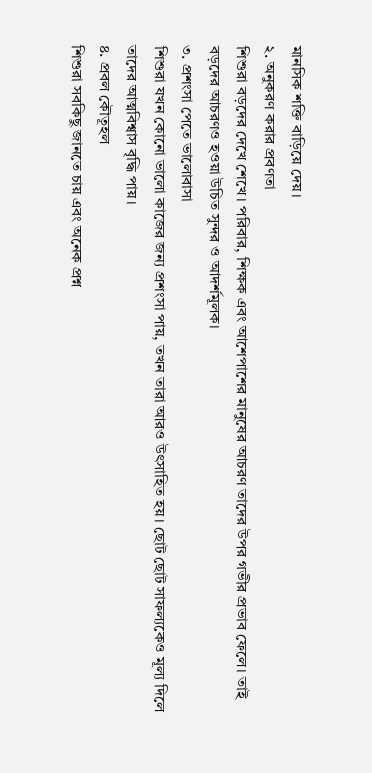মানসিক শক্তি বাড়িয়ে দেয়।
২. অনুকরণ করার প্রবণতা
শিশুরা বড়দের দেখে শেখে। পরিবার, শিক্ষক এবং আশেপাশের মানুষের আচরণ তাদের উপর গভীর প্রভাব ফেলে। তাই বড়দের আচরণও হওয়া উচিত সুন্দর ও আদর্শমূলক।
৩. প্রশংসা পেতে ভালোবাসা
শিশুরা যখন কোনো ভালো কাজের জন্য প্রশংসা পায়, তখন তারা আরও উৎসাহিত হয়। ছোট ছোট সাফল্যকেও মূল্য দিলে তাদের আত্মবিশ্বাস বৃদ্ধি পায়।
৪. প্রবল কৌতূহল
শিশুরা সবকিছু জানতে চায় এবং অনেক প্রশ্ন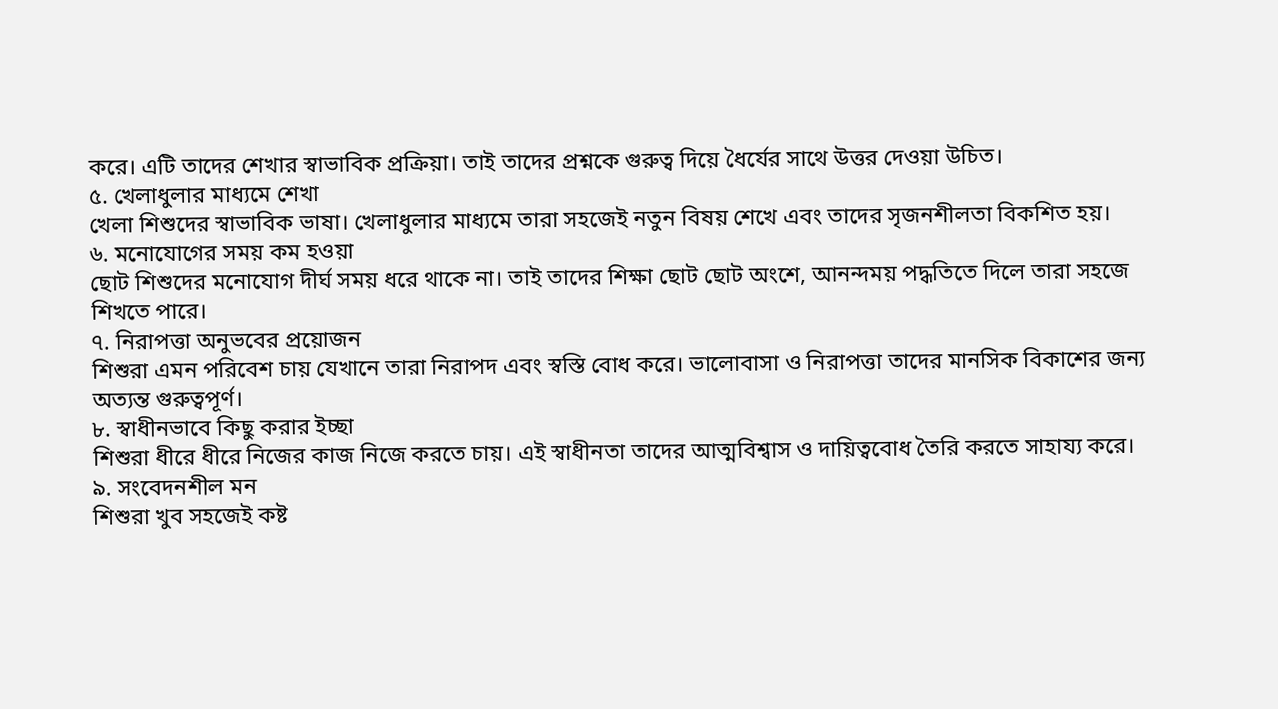করে। এটি তাদের শেখার স্বাভাবিক প্রক্রিয়া। তাই তাদের প্রশ্নকে গুরুত্ব দিয়ে ধৈর্যের সাথে উত্তর দেওয়া উচিত।
৫. খেলাধুলার মাধ্যমে শেখা
খেলা শিশুদের স্বাভাবিক ভাষা। খেলাধুলার মাধ্যমে তারা সহজেই নতুন বিষয় শেখে এবং তাদের সৃজনশীলতা বিকশিত হয়।
৬. মনোযোগের সময় কম হওয়া
ছোট শিশুদের মনোযোগ দীর্ঘ সময় ধরে থাকে না। তাই তাদের শিক্ষা ছোট ছোট অংশে, আনন্দময় পদ্ধতিতে দিলে তারা সহজে শিখতে পারে।
৭. নিরাপত্তা অনুভবের প্রয়োজন
শিশুরা এমন পরিবেশ চায় যেখানে তারা নিরাপদ এবং স্বস্তি বোধ করে। ভালোবাসা ও নিরাপত্তা তাদের মানসিক বিকাশের জন্য অত্যন্ত গুরুত্বপূর্ণ।
৮. স্বাধীনভাবে কিছু করার ইচ্ছা
শিশুরা ধীরে ধীরে নিজের কাজ নিজে করতে চায়। এই স্বাধীনতা তাদের আত্মবিশ্বাস ও দায়িত্ববোধ তৈরি করতে সাহায্য করে।
৯. সংবেদনশীল মন
শিশুরা খুব সহজেই কষ্ট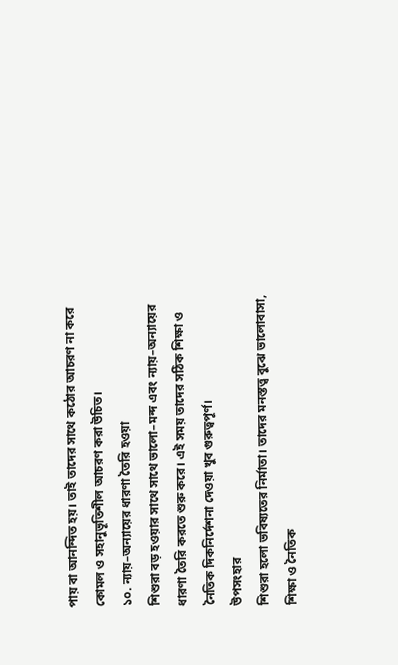পায় বা আনন্দিত হয়। তাই তাদের সাথে কঠোর আচরণ না করে কোমল ও সহানুভূতিশীল আচরণ করা উচিত।
১০. ন্যায়–অন্যায়ের ধারণা তৈরি হওয়া
শিশুরা বড় হওয়ার সাথে সাথে ভালো–মন্দ এবং ন্যায়–অন্যায়ের ধারণা তৈরি করতে শুরু করে। এই সময় তাদের সঠিক শিক্ষা ও নৈতিক দিকনির্দেশনা দেওয়া খুব গুরুত্বপূর্ণ।
উপসংহার
শিশুরা হলো ভবিষ্যতের নির্মাতা। তাদের মনস্তত্ত্ব বুঝে ভালোবাসা, শিক্ষা ও নৈতিক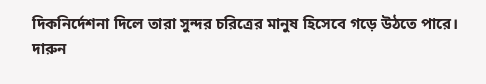দিকনির্দেশনা দিলে তারা সুন্দর চরিত্রের মানুষ হিসেবে গড়ে উঠতে পারে।
দারুন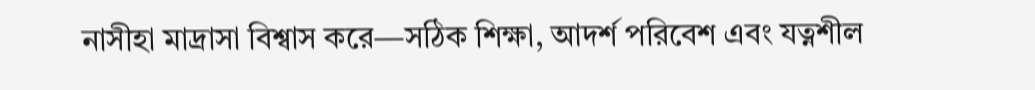নাসীহা মাদ্রাসা বিশ্বাস করে—সঠিক শিক্ষা, আদর্শ পরিবেশ এবং যত্নশীল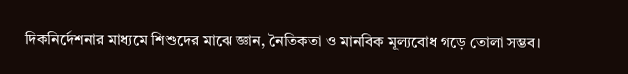দিকনির্দেশনার মাধ্যমে শিশুদের মাঝে জ্ঞান, নৈতিকতা ও মানবিক মূল্যবোধ গড়ে তোলা সম্ভব।